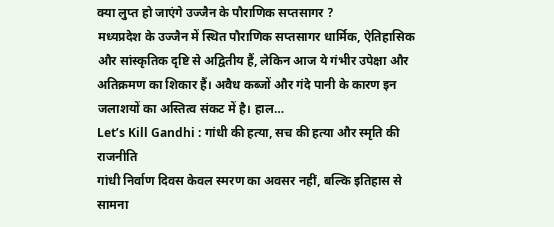क्या लुप्त हो जाएंगे उज्जैन के पौराणिक सप्तसागर ?
मध्यप्रदेश के उज्जैन में स्थित पौराणिक सप्तसागर धार्मिक, ऐतिहासिक और सांस्कृतिक दृष्टि से अद्वितीय हैं, लेकिन आज ये गंभीर उपेक्षा और अतिक्रमण का शिकार हैं। अवैध कब्जों और गंदे पानी के कारण इन जलाशयों का अस्तित्व संकट में है। हाल…
Let’s Kill Gandhi : गांधी की हत्या, सच की हत्या और स्मृति की राजनीति
गांधी निर्वाण दिवस केवल स्मरण का अवसर नहीं, बल्कि इतिहास से सामना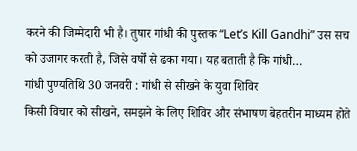करने की जिम्मेदारी भी है। तुषार गांधी की पुस्तक “Let’s Kill Gandhi” उस सच को उजागर करती है, जिसे वर्षों से ढका गया। यह बताती है कि गांधी…
गांधी पुण्यतिथि 30 जनवरी : गांधी से सीखने के युवा शिविर
किसी विचार को सीखने, समझने के लिए शिविर और संभाषण बेहतरीन माध्यम होते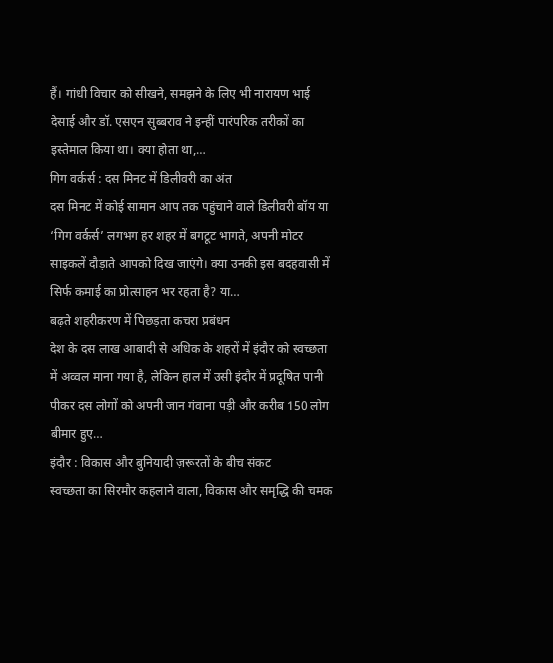हैं। गांधी विचार को सीखने, समझने के लिए भी नारायण भाई देसाई और डॉ. एसएन सुब्बराव ने इन्हीं पारंपरिक तरीकों का इस्तेमाल किया था। क्या होता था,…
गिग वर्कर्स : दस मिनट में डिलीवरी का अंत
दस मिनट में कोई सामान आप तक पहुंचाने वाले डिलीवरी बॉय या ‘गिग वर्कर्स’ लगभग हर शहर में बगटूट भागते, अपनी मोटर साइकलें दौड़ाते आपको दिख जाएंगे। क्या उनकी इस बदहवासी में सिर्फ कमाई का प्रोत्साहन भर रहता है? या…
बढ़ते शहरीकरण में पिछड़ता कचरा प्रबंधन
देश के दस लाख आबादी से अधिक के शहरों में इंदौर को स्वच्छता में अव्वल माना गया है, लेकिन हाल में उसी इंदौर में प्रदूषित पानी पीकर दस लोगों को अपनी जान गंवाना पड़ी और करीब 150 लोग बीमार हुए…
इंदौर : विकास और बुनियादी ज़रूरतों के बीच संकट
स्वच्छता का सिरमौर कहलाने वाला, विकास और समृद्धि की चमक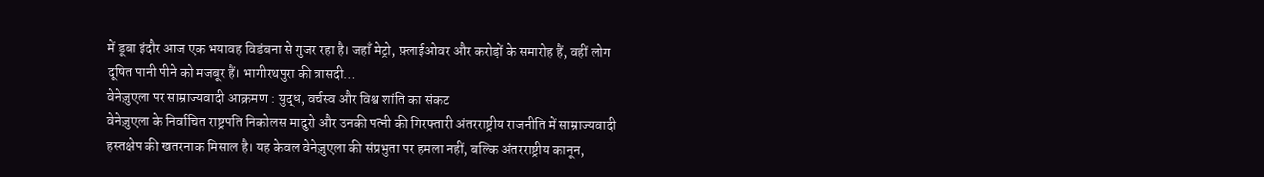में डूबा इंदौर आज एक भयावह विडंबना से गुजर रहा है। जहाँ मेट्रो, फ़्लाईओवर और करोड़ों के समारोह हैं, वहीं लोग दूषित पानी पीने को मजबूर हैं। भागीरथपुरा की त्रासदी…
वेनेज़ुएला पर साम्राज्यवादी आक्रमण : युद्ध, वर्चस्व और विश्व शांति का संकट
वेनेज़ुएला के निर्वाचित राष्ट्रपति निकोलस मादुरो और उनकी पत्नी की गिरफ्तारी अंतरराष्ट्रीय राजनीति में साम्राज्यवादी हस्तक्षेप की खतरनाक मिसाल है। यह केवल वेनेज़ुएला की संप्रभुता पर हमला नहीं, बल्कि अंतरराष्ट्रीय कानून,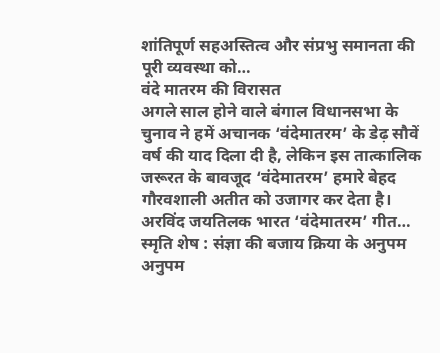शांतिपूर्ण सहअस्तित्व और संप्रभु समानता की पूरी व्यवस्था को…
वंदे मातरम की विरासत
अगले साल होने वाले बंगाल विधानसभा के चुनाव ने हमें अचानक ‘वंदेमातरम’ के डेढ़ सौवें वर्ष की याद दिला दी है, लेकिन इस तात्कालिक जरूरत के बावजूद ‘वंदेमातरम’ हमारे बेहद गौरवशाली अतीत को उजागर कर देता है। अरविंद जयतिलक भारत ‘वंदेमातरम’ गीत…
स्मृति शेष : संज्ञा की बजाय क्रिया के अनुपम
अनुपम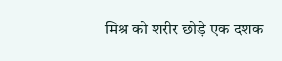मिश्र को शरीर छोड़े एक दशक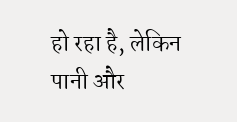हो रहा है, लेकिन पानी और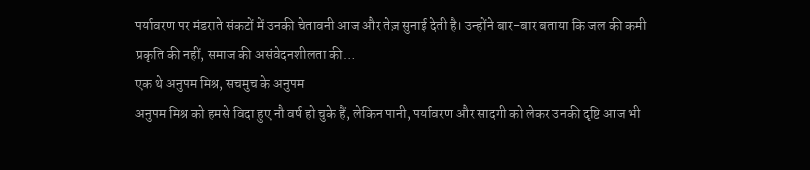पर्यावरण पर मंडराते संकटों में उनकी चेतावनी आज और तेज़ सुनाई देती है। उन्होंने बार-बार बताया कि जल की कमी प्रकृति की नहीं, समाज की असंवेदनशीलता की…
एक थे अनुपम मिश्र, सचमुच के अनुपम
अनुपम मिश्र को हमसे विदा हुए नौ वर्ष हो चुके हैं, लेकिन पानी, पर्यावरण और सादगी को लेकर उनकी दृष्टि आज भी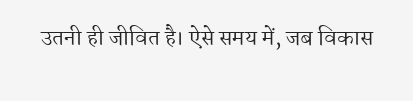उतनी ही जीवित है। ऐसे समय में, जब विकास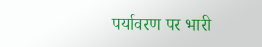पर्यावरण पर भारी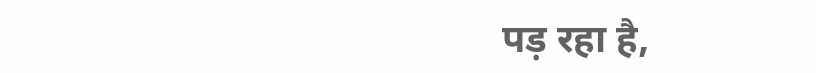पड़ रहा है,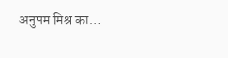अनुपम मिश्र का…